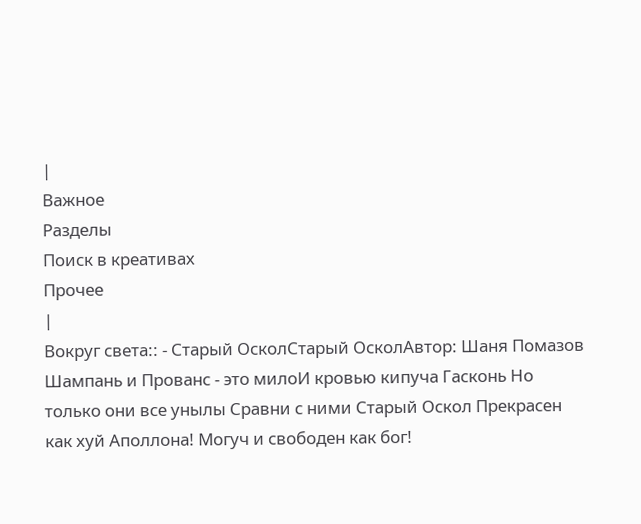|
Важное
Разделы
Поиск в креативах
Прочее
|
Вокруг света:: - Старый ОсколСтарый ОсколАвтор: Шаня Помазов Шампань и Прованс - это милоИ кровью кипуча Гасконь Но только они все унылы Сравни с ними Старый Оскол Прекрасен как хуй Аполлона! Могуч и свободен как бог!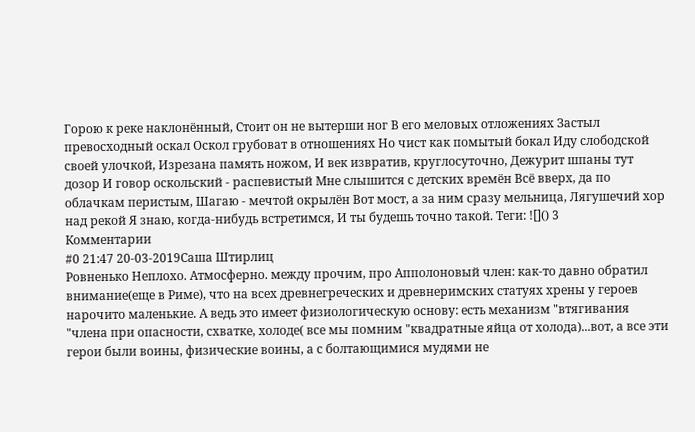Горою к реке наклонённый, Стоит он не вытерши ног В его меловых отложениях Застыл превосходный оскал Оскол грубоват в отношениях Но чист как помытый бокал Иду слободской своей улочкой, Изрезана память ножом, И век извратив, круглосуточно, Дежурит шпаны тут дозор И говор оскольский - распевистый Мне слышится с детских времён Всё вверх, да по облачкам перистым, Шагаю - мечтой окрылён Вот мост, а за ним сразу мельница, Лягушечий хор над рекой Я знаю, когда-нибудь встретимся, И ты будешь точно такой. Теги: ![]() 3
Комментарии
#0 21:47 20-03-2019Саша Штирлиц
Ровненько Неплохо. Атмосферно. между прочим, про Апполоновый член: как-то давно обратил внимание(еще в Риме), что на всех древнегреческих и древнеримских статуях хрены у героев нарочито маленькие. А ведь это имеет физиологическую основу: есть механизм "втягивания "члена при опасности, схватке, холоде( все мы помним "квадратные яйца от холода)...вот, а все эти герои были воины, физические воины, а с болтающимися мудями не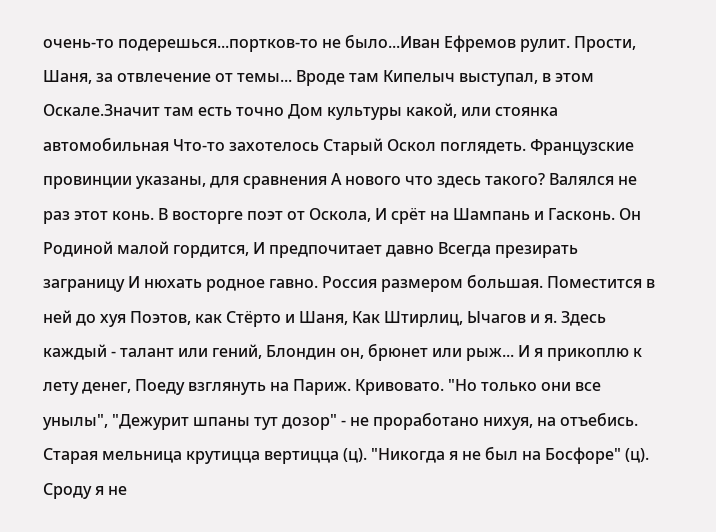очень-то подерешься...портков-то не было...Иван Ефремов рулит. Прости, Шаня, за отвлечение от темы... Вроде там Кипелыч выступал, в этом Оскале.Значит там есть точно Дом культуры какой, или стоянка автомобильная Что-то захотелось Старый Оскол поглядеть. Французские провинции указаны, для сравнения А нового что здесь такого? Валялся не раз этот конь. В восторге поэт от Оскола, И срёт на Шампань и Гасконь. Он Родиной малой гордится, И предпочитает давно Всегда презирать заграницу И нюхать родное гавно. Россия размером большая. Поместится в ней до хуя Поэтов, как Стёрто и Шаня, Как Штирлиц, Ычагов и я. Здесь каждый - талант или гений, Блондин он, брюнет или рыж... И я прикоплю к лету денег, Поеду взглянуть на Париж. Кривовато. "Но только они все унылы", "Дежурит шпаны тут дозор" - не проработано нихуя, на отъебись. Старая мельница крутицца вертицца (ц). "Никогда я не был на Босфоре" (ц). Сроду я не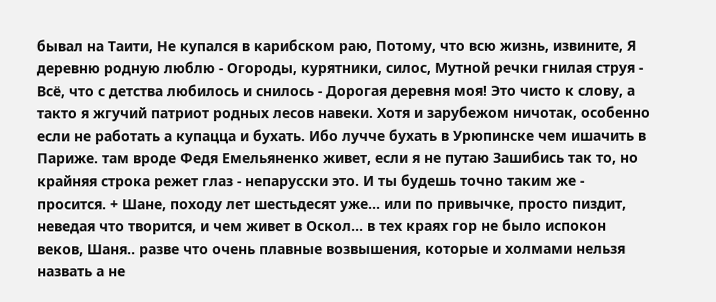бывал на Таити, Не купался в карибском раю, Потому, что всю жизнь, извините, Я деревню родную люблю - Огороды, курятники, силос, Мутной речки гнилая струя - Всё, что с детства любилось и снилось - Дорогая деревня моя! Это чисто к слову, а такто я жгучий патриот родных лесов навеки. Хотя и зарубежом ничотак, особенно если не работать а купацца и бухать. Ибо лучче бухать в Урюпинске чем ишачить в Париже. там вроде Федя Емельяненко живет, если я не путаю Зашибись так то, но крайняя строка режет глаз - непарусски это. И ты будешь точно таким же - просится. + Шане, походу лет шестьдесят уже... или по привычке, просто пиздит, неведая что творится, и чем живет в Оскол... в тех краях гор не было испокон веков, Шаня.. разве что очень плавные возвышения, которые и холмами нельзя назвать а не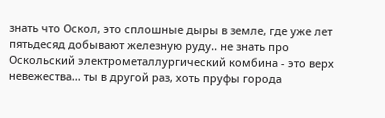знать что Оскол, это сплошные дыры в земле, где уже лет пятьдесяд добывают железную руду.. не знать про Оскольский электрометаллургический комбина - это верх невежества... ты в другой раз, хоть пруфы города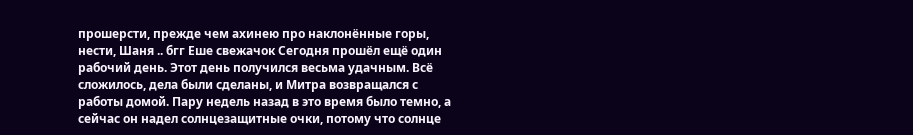прошерсти, прежде чем ахинею про наклонённые горы, нести, Шаня .. бгг Еше свежачок Сегодня прошёл ещё один рабочий день. Этот день получился весьма удачным. Всё сложилось, дела были сделаны, и Митра возвращался с работы домой. Пару недель назад в это время было темно, а сейчас он надел солнцезащитные очки, потому что солнце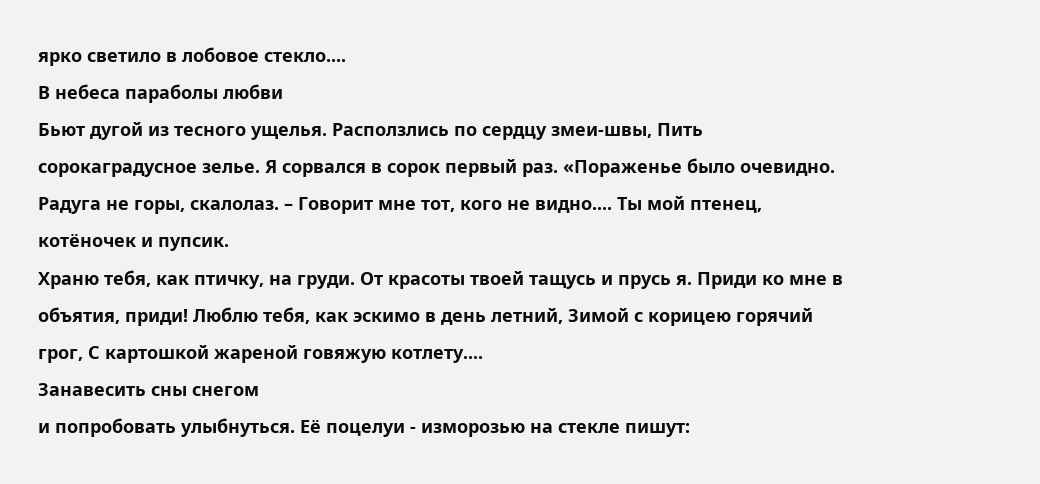ярко светило в лобовое стекло....
В небеса параболы любви
Бьют дугой из тесного ущелья. Расползлись по сердцу змеи-швы, Пить сорокаградусное зелье. Я сорвался в сорок первый раз. «Пораженье было очевидно. Радуга не горы, скалолаз. – Говорит мне тот, кого не видно.... Ты мой птенец, котëночек и пупсик.
Храню тебя, как птичку, на груди. От красоты твоей тащусь и прусь я. Приди ко мне в объятия, приди! Люблю тебя, как эскимо в день летний, Зимой с корицею горячий грог, С картошкой жареной говяжую котлету....
Занавесить сны снегом
и попробовать улыбнуться. Её поцелуи - изморозью на стекле пишут: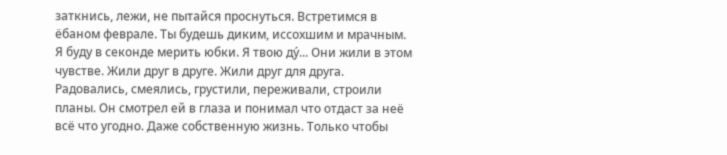заткнись, лежи, не пытайся проснуться. Встретимся в ёбаном феврале. Ты будешь диким, иссохшим и мрачным. Я буду в секонде мерить юбки. Я твою ду́... Они жили в этом чувстве. Жили друг в друге. Жили друг для друга. Радовались, смеялись, грустили, переживали, строили планы. Он смотрел ей в глаза и понимал что отдаст за неё всё что угодно. Даже собственную жизнь. Только чтобы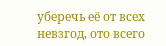уберечь её от всех невзгод, ото всего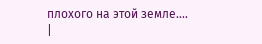плохого на этой земле....
|